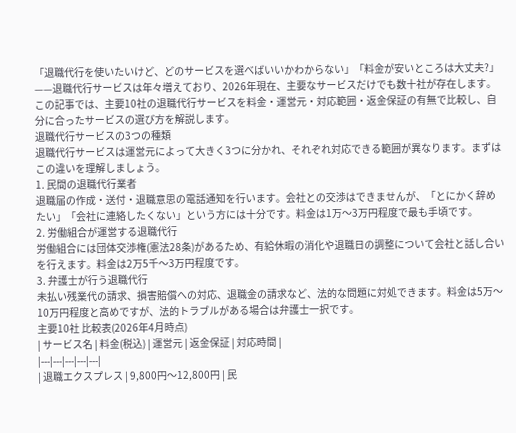「退職代行を使いたいけど、どのサービスを選べばいいかわからない」「料金が安いところは大丈夫?」——退職代行サービスは年々増えており、2026年現在、主要なサービスだけでも数十社が存在します。
この記事では、主要10社の退職代行サービスを料金・運営元・対応範囲・返金保証の有無で比較し、自分に合ったサービスの選び方を解説します。
退職代行サービスの3つの種類
退職代行サービスは運営元によって大きく3つに分かれ、それぞれ対応できる範囲が異なります。まずはこの違いを理解しましょう。
1. 民間の退職代行業者
退職届の作成・送付・退職意思の電話通知を行います。会社との交渉はできませんが、「とにかく辞めたい」「会社に連絡したくない」という方には十分です。料金は1万〜3万円程度で最も手頃です。
2. 労働組合が運営する退職代行
労働組合には団体交渉権(憲法28条)があるため、有給休暇の消化や退職日の調整について会社と話し合いを行えます。料金は2万5千〜3万円程度です。
3. 弁護士が行う退職代行
未払い残業代の請求、損害賠償への対応、退職金の請求など、法的な問題に対処できます。料金は5万〜10万円程度と高めですが、法的トラブルがある場合は弁護士一択です。
主要10社 比較表(2026年4月時点)
| サービス名 | 料金(税込) | 運営元 | 返金保証 | 対応時間 |
|---|---|---|---|---|
| 退職エクスプレス | 9,800円〜12,800円 | 民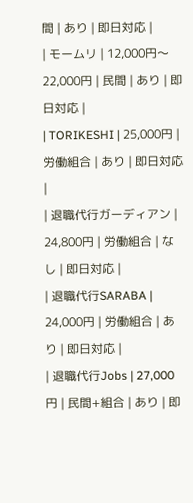間 | あり | 即日対応 |
| モームリ | 12,000円〜22,000円 | 民間 | あり | 即日対応 |
| TORIKESHI | 25,000円 | 労働組合 | あり | 即日対応 |
| 退職代行ガーディアン | 24,800円 | 労働組合 | なし | 即日対応 |
| 退職代行SARABA | 24,000円 | 労働組合 | あり | 即日対応 |
| 退職代行Jobs | 27,000円 | 民間+組合 | あり | 即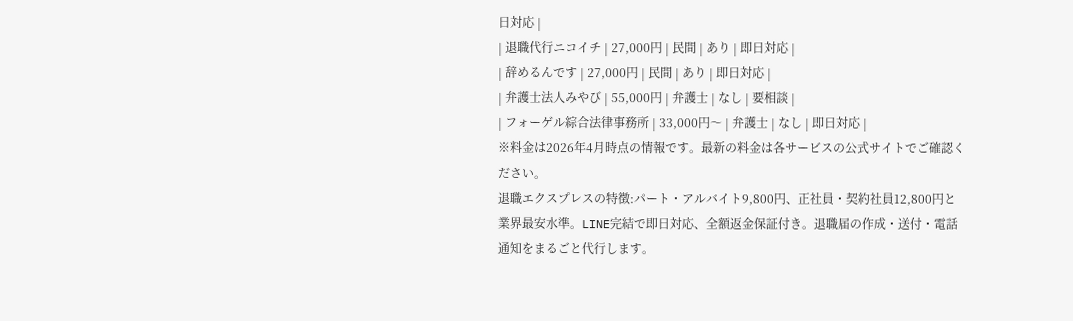日対応 |
| 退職代行ニコイチ | 27,000円 | 民間 | あり | 即日対応 |
| 辞めるんです | 27,000円 | 民間 | あり | 即日対応 |
| 弁護士法人みやび | 55,000円 | 弁護士 | なし | 要相談 |
| フォーゲル綜合法律事務所 | 33,000円〜 | 弁護士 | なし | 即日対応 |
※料金は2026年4月時点の情報です。最新の料金は各サービスの公式サイトでご確認ください。
退職エクスプレスの特徴:パート・アルバイト9,800円、正社員・契約社員12,800円と業界最安水準。LINE完結で即日対応、全額返金保証付き。退職届の作成・送付・電話通知をまるごと代行します。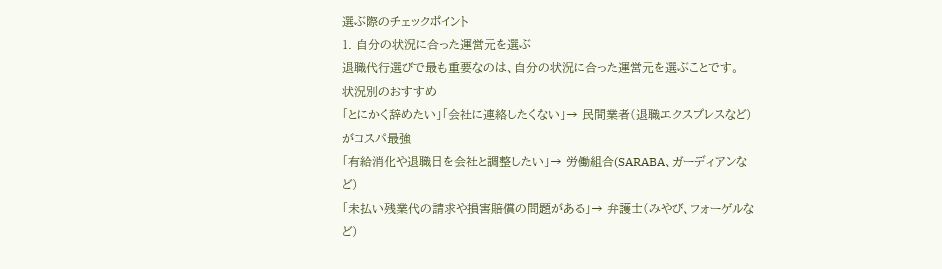選ぶ際のチェックポイント
1. 自分の状況に合った運営元を選ぶ
退職代行選びで最も重要なのは、自分の状況に合った運営元を選ぶことです。
状況別のおすすめ
「とにかく辞めたい」「会社に連絡したくない」→ 民間業者(退職エクスプレスなど)がコスパ最強
「有給消化や退職日を会社と調整したい」→ 労働組合(SARABA、ガーディアンなど)
「未払い残業代の請求や損害賠償の問題がある」→ 弁護士(みやび、フォーゲルなど)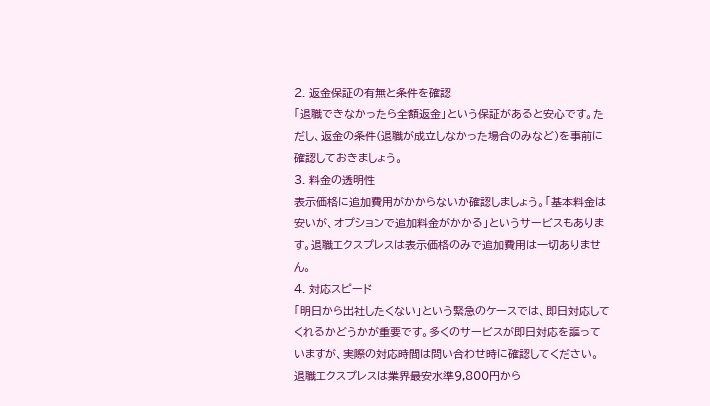2. 返金保証の有無と条件を確認
「退職できなかったら全額返金」という保証があると安心です。ただし、返金の条件(退職が成立しなかった場合のみなど)を事前に確認しておきましょう。
3. 料金の透明性
表示価格に追加費用がかからないか確認しましょう。「基本料金は安いが、オプションで追加料金がかかる」というサービスもあります。退職エクスプレスは表示価格のみで追加費用は一切ありません。
4. 対応スピード
「明日から出社したくない」という緊急のケースでは、即日対応してくれるかどうかが重要です。多くのサービスが即日対応を謳っていますが、実際の対応時間は問い合わせ時に確認してください。
退職エクスプレスは業界最安水準9,800円から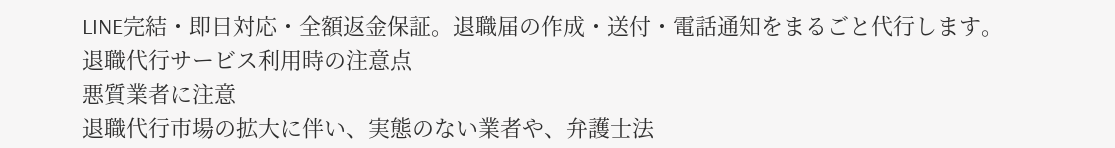LINE完結・即日対応・全額返金保証。退職届の作成・送付・電話通知をまるごと代行します。
退職代行サービス利用時の注意点
悪質業者に注意
退職代行市場の拡大に伴い、実態のない業者や、弁護士法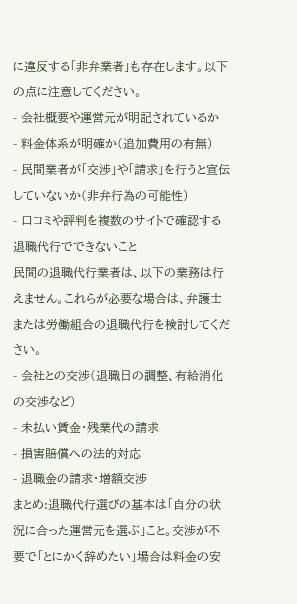に違反する「非弁業者」も存在します。以下の点に注意してください。
- 会社概要や運営元が明記されているか
- 料金体系が明確か(追加費用の有無)
- 民間業者が「交渉」や「請求」を行うと宣伝していないか(非弁行為の可能性)
- 口コミや評判を複数のサイトで確認する
退職代行でできないこと
民間の退職代行業者は、以下の業務は行えません。これらが必要な場合は、弁護士または労働組合の退職代行を検討してください。
- 会社との交渉(退職日の調整、有給消化の交渉など)
- 未払い賃金・残業代の請求
- 損害賠償への法的対応
- 退職金の請求・増額交渉
まとめ:退職代行選びの基本は「自分の状況に合った運営元を選ぶ」こと。交渉が不要で「とにかく辞めたい」場合は料金の安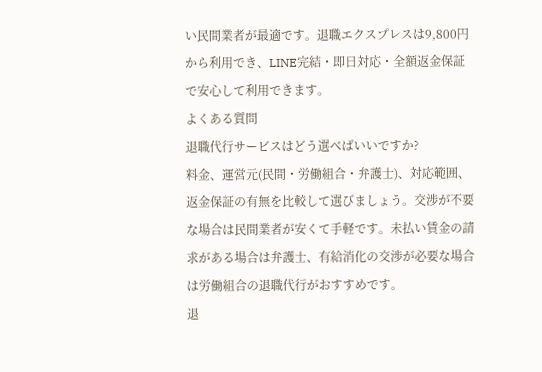い民間業者が最適です。退職エクスプレスは9,800円から利用でき、LINE完結・即日対応・全額返金保証で安心して利用できます。
よくある質問
退職代行サービスはどう選べばいいですか?
料金、運営元(民間・労働組合・弁護士)、対応範囲、返金保証の有無を比較して選びましょう。交渉が不要な場合は民間業者が安くて手軽です。未払い賃金の請求がある場合は弁護士、有給消化の交渉が必要な場合は労働組合の退職代行がおすすめです。
退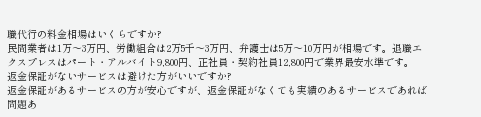職代行の料金相場はいくらですか?
民間業者は1万〜3万円、労働組合は2万5千〜3万円、弁護士は5万〜10万円が相場です。退職エクスプレスはパート・アルバイト9,800円、正社員・契約社員12,800円で業界最安水準です。
返金保証がないサービスは避けた方がいいですか?
返金保証があるサービスの方が安心ですが、返金保証がなくても実績のあるサービスであれば問題あ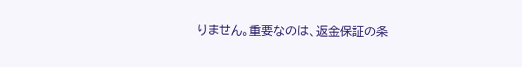りません。重要なのは、返金保証の条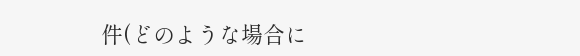件(どのような場合に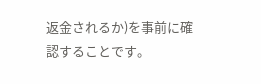返金されるか)を事前に確認することです。